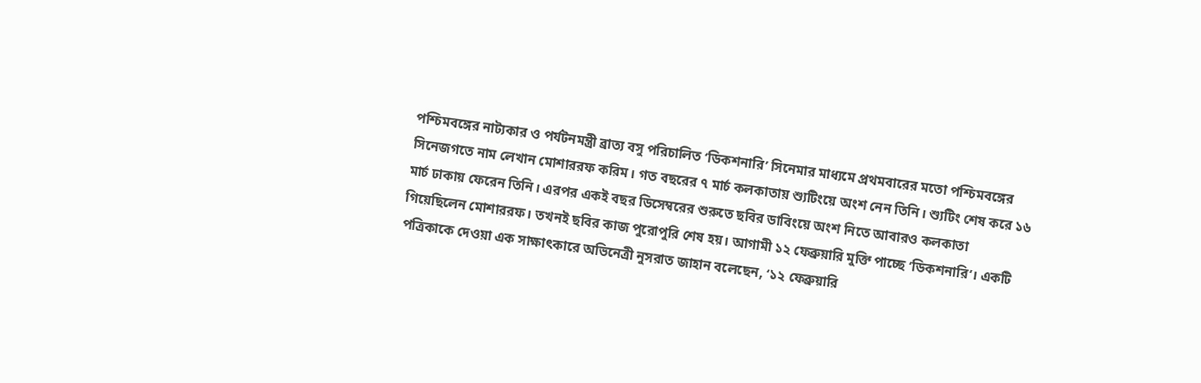পশ্চিমবঙ্গের নাট্যকার ও পর্যটনমন্ত্রী ব্রাত্য বসু পরিচালিত ‘ডিকশনারি’ সিনেমার মাধ্যমে প্রথমবারের মতো পশ্চিমবঙ্গের সিনেজগতে নাম লেখান মোশাররফ করিম। গত বছরের ৭ মার্চ কলকাতায় শ্যুটিংয়ে অংশ নেন তিনি। শ্যুটিং শেষ করে ১৬ মার্চ ঢাকায় ফেরেন তিনি। এরপর একই বছর ডিসেম্বরের শুরুতে ছবির ডাবিংয়ে অংশ নিতে আবারও কলকাতা গিয়েছিলেন মোশাররফ। তখনই ছবির কাজ পুরোপুরি শেষ হয়। আগামী ১২ ফেব্রুয়ারি মুক্তি পাচ্ছে ‘ডিকশনারি’। একটি পত্রিকাকে দেওয়া এক সাক্ষাৎকারে অভিনেত্রী নুসরাত জাহান বলেছেন, ‘১২ ফেব্রুয়ারি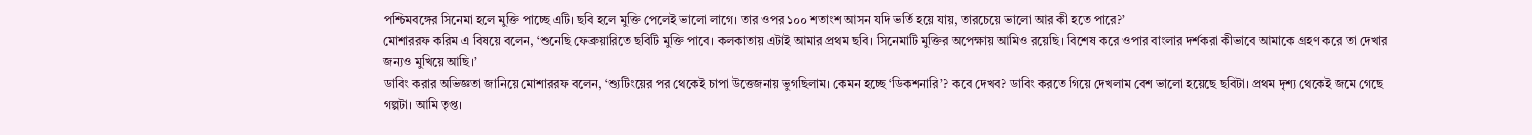পশ্চিমবঙ্গের সিনেমা হলে মুক্তি পাচ্ছে এটি। ছবি হলে মুক্তি পেলেই ভালো লাগে। তার ওপর ১০০ শতাংশ আসন যদি ভর্তি হয়ে যায়, তারচেয়ে ভালো আর কী হতে পারে?’
মোশাররফ করিম এ বিষয়ে বলেন, ‘শুনেছি ফেব্রুয়ারিতে ছবিটি মুক্তি পাবে। কলকাতায় এটাই আমার প্রথম ছবি। সিনেমাটি মুক্তির অপেক্ষায় আমিও রয়েছি। বিশেষ করে ওপার বাংলার দর্শকরা কীভাবে আমাকে গ্রহণ করে তা দেখার জন্যও মুখিয়ে আছি।’
ডাবিং করার অভিজ্ঞতা জানিয়ে মোশাররফ বলেন, ‘শ্যুটিংয়ের পর থেকেই চাপা উত্তেজনায় ভুগছিলাম। কেমন হচ্ছে ‘ডিকশনারি’? কবে দেখব? ডাবিং করতে গিয়ে দেখলাম বেশ ভালো হয়েছে ছবিটা। প্রথম দৃশ্য থেকেই জমে গেছে গল্পটা। আমি তৃপ্ত।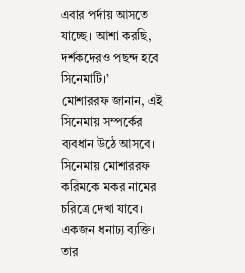এবার পর্দায় আসতে যাচ্ছে। আশা করছি, দর্শকদেরও পছন্দ হবে সিনেমাটি।’
মোশাররফ জানান, এই সিনেমায় সম্পর্কের ব্যবধান উঠে আসবে। সিনেমায় মোশাররফ করিমকে মকর নামের চরিত্রে দেখা যাবে। একজন ধনাঢ্য ব্যক্তি। তার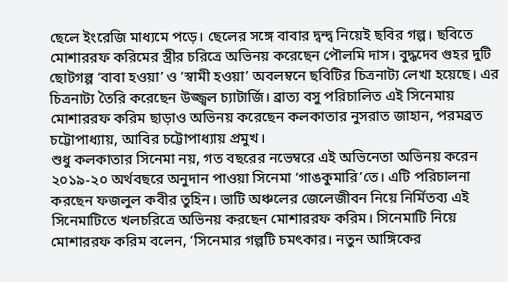ছেলে ইংরেজি মাধ্যমে পড়ে। ছেলের সঙ্গে বাবার দ্বন্দ্ব নিয়েই ছবির গল্প। ছবিতে মোশাররফ করিমের স্ত্রীর চরিত্রে অভিনয় করেছেন পৌলমি দাস। বুদ্ধদেব গুহর দুটি ছোটগল্প ‘বাবা হওয়া’ ও ‘স্বামী হওয়া’ অবলম্বনে ছবিটির চিত্রনাট্য লেখা হয়েছে। এর চিত্রনাট্য তৈরি করেছেন উজ্জ্বল চ্যাটার্জি। ব্রাত্য বসু পরিচালিত এই সিনেমায় মোশাররফ করিম ছাড়াও অভিনয় করেছেন কলকাতার নুসরাত জাহান, পরমব্রত চট্টোপাধ্যায়, আবির চট্টোপাধ্যায় প্রমুখ।
শুধু কলকাতার সিনেমা নয়, গত বছরের নভেম্বরে এই অভিনেতা অভিনয় করেন ২০১৯-২০ অর্থবছরে অনুদান পাওয়া সিনেমা ‘গাঙকুমারি’তে। এটি পরিচালনা করছেন ফজলুল কবীর তুহিন। ভাটি অঞ্চলের জেলেজীবন নিয়ে নির্মিতব্য এই সিনেমাটিতে খলচরিত্রে অভিনয় করছেন মোশাররফ করিম। সিনেমাটি নিয়ে মোশাররফ করিম বলেন, ‘সিনেমার গল্পটি চমৎকার। নতুন আঙ্গিকের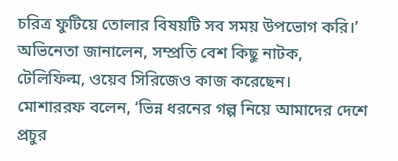চরিত্র ফুটিয়ে তোলার বিষয়টি সব সময় উপভোগ করি।’
অভিনেতা জানালেন, সম্প্রতি বেশ কিছু নাটক, টেলিফিল্ম, ওয়েব সিরিজেও কাজ করেছেন।
মোশাররফ বলেন, ‘ভিন্ন ধরনের গল্প নিয়ে আমাদের দেশে প্রচুর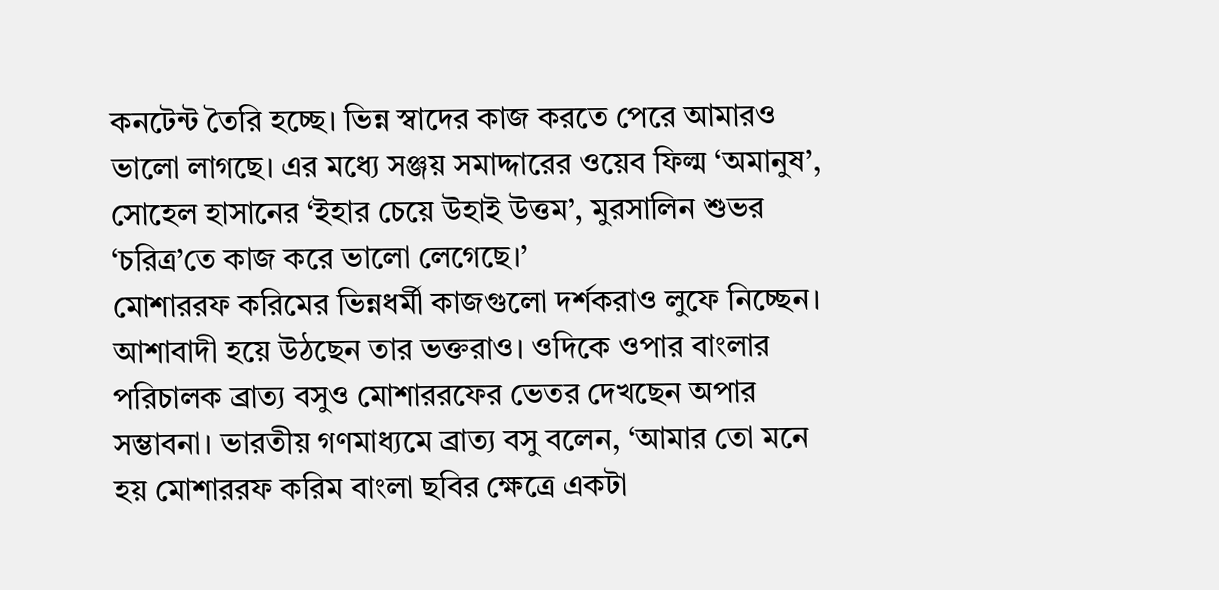কনটেন্ট তৈরি হচ্ছে। ভিন্ন স্বাদের কাজ করতে পেরে আমারও ভালো লাগছে। এর মধ্যে সঞ্জয় সমাদ্দারের ওয়েব ফিল্ম ‘অমানুষ’, সোহেল হাসানের ‘ইহার চেয়ে উহাই উত্তম’, মুরসালিন শুভর ‘চরিত্র’তে কাজ করে ভালো লেগেছে।’
মোশাররফ করিমের ভিন্নধর্মী কাজগুলো দর্শকরাও লুফে নিচ্ছেন। আশাবাদী হয়ে উঠছেন তার ভক্তরাও। ওদিকে ওপার বাংলার পরিচালক ব্রাত্য বসুও মোশাররফের ভেতর দেখছেন অপার সম্ভাবনা। ভারতীয় গণমাধ্যমে ব্রাত্য বসু বলেন, ‘আমার তো মনে হয় মোশাররফ করিম বাংলা ছবির ক্ষেত্রে একটা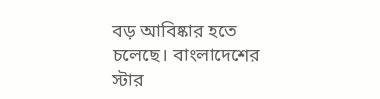বড় আবিষ্কার হতে চলেছে। বাংলাদেশের স্টার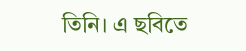তিনি। এ ছবিতে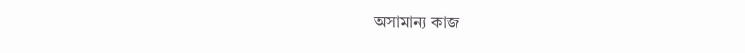অসামান্য কাজ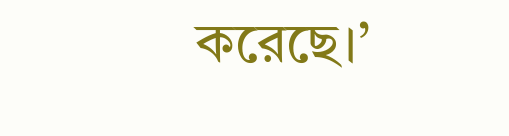করেছে।’